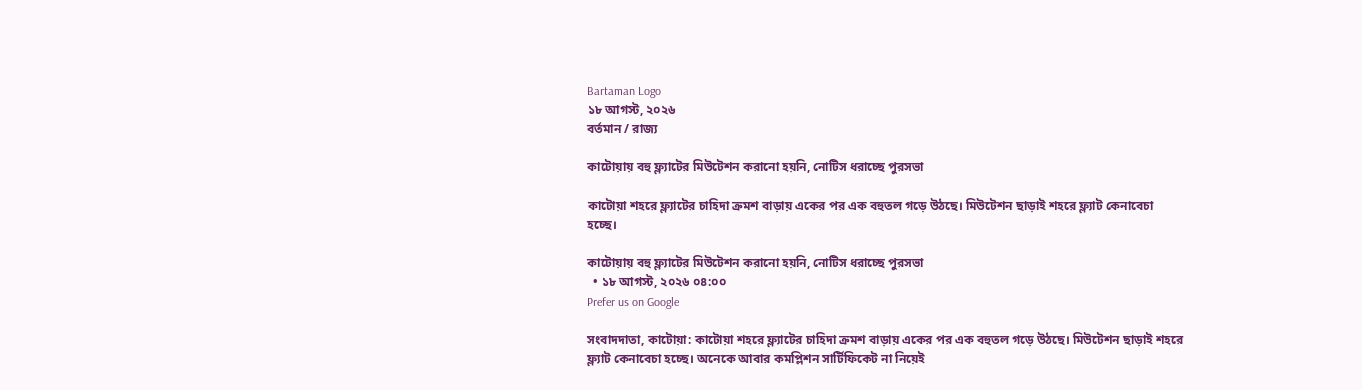Bartaman Logo
১৮ আগস্ট, ২০২৬
বর্তমান / রাজ্য

কাটোয়ায় বহু ফ্ল্যাটের মিউটেশন করানো হয়নি, নোটিস ধরাচ্ছে পুরসভা

কাটোয়া শহরে ফ্ল্যাটের চাহিদা ক্রমশ বাড়ায় একের পর এক বহুতল গড়ে উঠছে। মিউটেশন ছাড়াই শহরে ফ্ল্যাট কেনাবেচা হচ্ছে।

কাটোয়ায় বহু ফ্ল্যাটের মিউটেশন করানো হয়নি, নোটিস ধরাচ্ছে পুরসভা
  • ১৮ আগস্ট, ২০২৬ ০৪:০০
Prefer us on Google

সংবাদদাতা, কাটোয়া: কাটোয়া শহরে ফ্ল্যাটের চাহিদা ক্রমশ বাড়ায় একের পর এক বহুতল গড়ে উঠছে। মিউটেশন ছাড়াই শহরে ফ্ল্যাট কেনাবেচা হচ্ছে। অনেকে আবার কমপ্লিশন সার্টিফিকেট না নিয়েই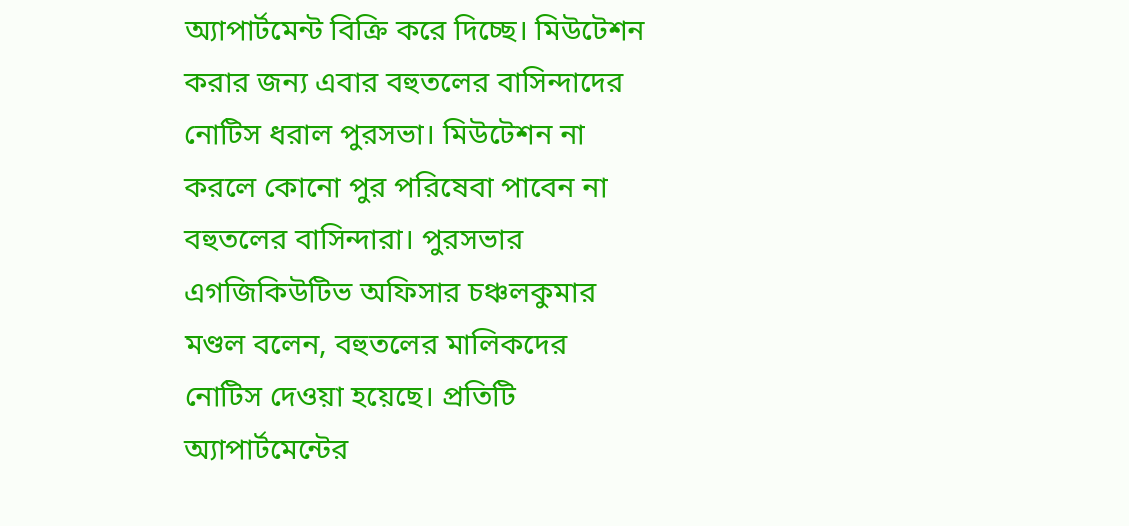অ্যাপার্টমেন্ট বিক্রি করে দিচ্ছে। মিউটেশন করার জন্য এবার বহুতলের বাসিন্দাদের নোটিস ধরাল পুরসভা। মিউটেশন না করলে কোনো পুর পরিষেবা পাবেন না বহুতলের বাসিন্দারা। পুরসভার এগজিকিউটিভ অফিসার চঞ্চলকুমার মণ্ডল বলেন, বহুতলের মালিকদের নোটিস দেওয়া হয়েছে। প্রতিটি অ্যাপার্টমেন্টের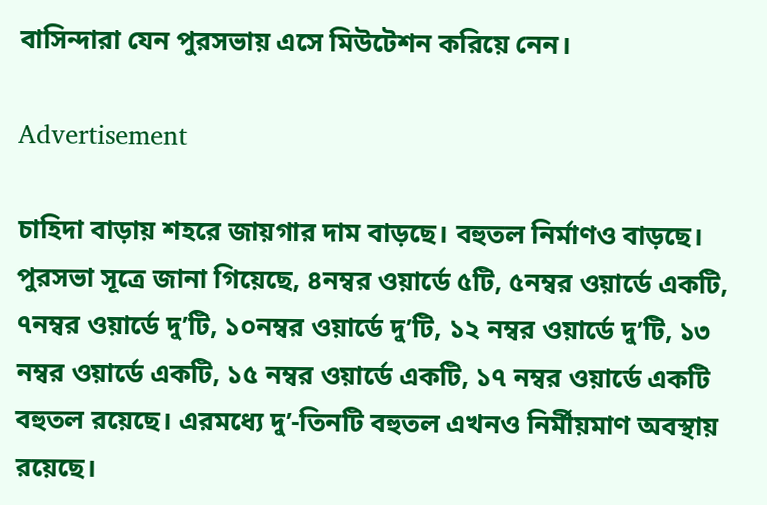বাসিন্দারা যেন পুরসভায় এসে মিউটেশন করিয়ে নেন।

Advertisement

চাহিদা বাড়ায় শহরে জায়গার দাম বাড়ছে। বহুতল নির্মাণও বাড়ছে। পুরসভা সূত্রে জানা গিয়েছে, ৪নম্বর ওয়ার্ডে ৫টি, ৫নম্বর ওয়ার্ডে একটি, ৭নম্বর ওয়ার্ডে দু’টি, ১০নম্বর ওয়ার্ডে দু’টি, ১২ নম্বর ওয়ার্ডে দু’টি, ১৩ নম্বর ওয়ার্ডে একটি, ১৫ নম্বর ওয়ার্ডে একটি, ১৭ নম্বর ওয়ার্ডে একটি বহুতল রয়েছে। এরমধ্যে দু’-তিনটি বহুতল এখনও নির্মীয়মাণ অবস্থায় রয়েছে।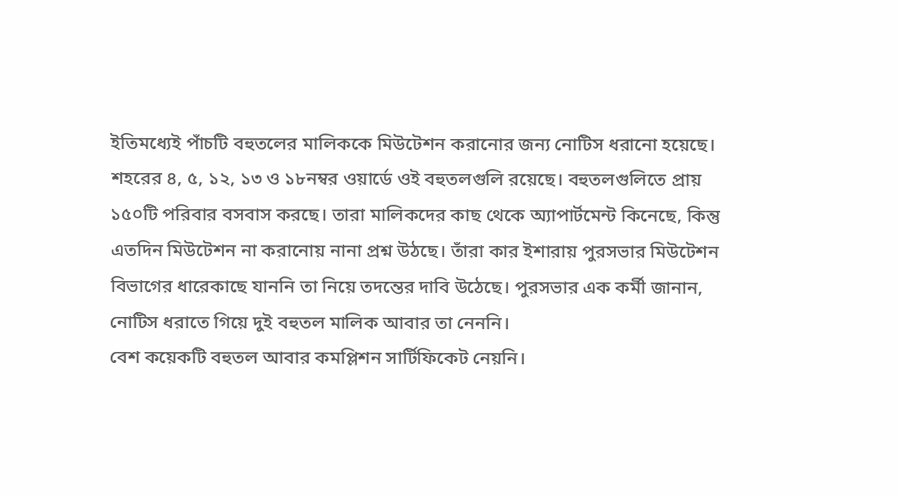ইতিমধ্যেই পাঁচটি বহুতলের মালিককে মিউটেশন করানোর জন্য নোটিস ধরানো হয়েছে। শহরের ৪, ৫, ১২, ১৩ ও ১৮নম্বর ওয়ার্ডে ওই বহুতলগুলি রয়েছে। বহুতলগুলিতে প্রায় ১৫০টি পরিবার বসবাস করছে। তারা মালিকদের কাছ থেকে অ্যাপার্টমেন্ট কিনেছে, কিন্তু এতদিন মিউটেশন না করানোয় নানা প্রশ্ন উঠছে। তাঁরা কার ‌ইশারায় পুরসভার মিউটেশন বিভাগের ধারেকাছে যাননি তা নিয়ে তদন্তের দাবি উঠেছে। পুরসভার এক কর্মী জানান, নোটিস ধরাতে গিয়ে দুই বহুতল মালিক আবার তা নেননি।
বেশ কয়েকটি বহুতল আবার কমপ্লিশন সার্টিফিকেট নেয়নি।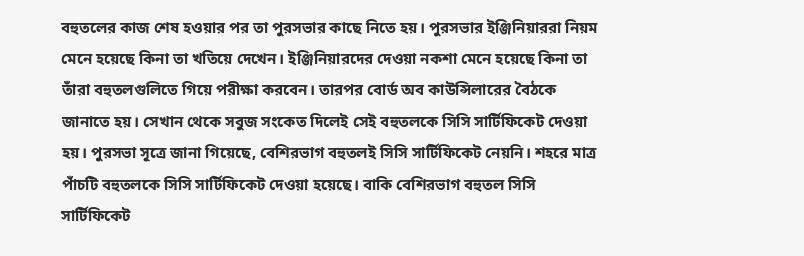বহুতলের কাজ শেষ হওয়ার পর তা পুরসভার কাছে নিতে হয়। পুরসভার ইঞ্জিনিয়াররা নিয়ম মেনে হয়েছে কিনা তা খতিয়ে দেখেন। ইঞ্জিনিয়ারদের দেওয়া নকশা মেনে হয়েছে কিনা তা তাঁরা বহুতলগুলিতে গিয়ে পরীক্ষা করবেন। তারপর বোর্ড অব কাউন্সিলারের বৈঠকে জানাতে হয়। সেখান থেকে সবুজ সংকেত দিলেই সেই বহুতলকে সিসি সার্টিফিকেট দেওয়া হয়। পুরসভা সূত্রে জানা গিয়েছে, বেশিরভাগ বহুতলই সিসি সার্টিফিকেট নেয়নি। শহরে মাত্র পাঁচটি বহুতলকে সিসি সার্টিফিকেট দেওয়া হয়েছে। বাকি বেশিরভাগ বহুতল সিসি সার্টিফিকেট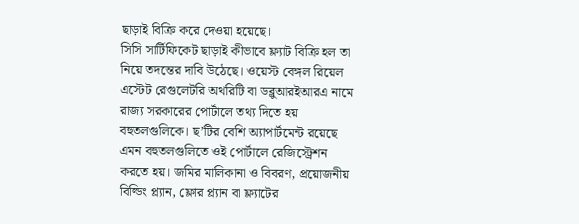ছাড়াই বিক্রি করে দেওয়া হয়েছে।
সিসি সার্টিফিকেট ছাড়াই কীভাবে ফ্ল্যাট বিক্রি হল তা নিয়ে তদন্তের দাবি উঠেছে। ওয়েস্ট বেঙ্গল রিয়েল এস্টেট রেগুলেটরি অথরিটি বা ডব্লুআরইআরএ নামে রাজ্য সরকারের পোর্টালে তথ্য দিতে হয় বহুতলগুলিকে। ছ’টির বেশি অ্যাপার্টমেন্ট রয়েছে এমন বহুতলগুলিতে ওই পোর্টালে রেজিস্ট্রেশন করতে হয়। জমির মালিকানা ও বিবরণ, প্রয়োজনীয় বিল্ডিং প্ল্যান, ফ্লোর প্ল্যান বা ফ্ল্যাটের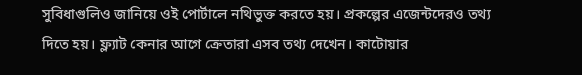সুবিধাগুলিও জানিয়ে ওই পোর্টালে নথিভুক্ত করতে হয়। প্রকল্পের এজেন্টদেরও তথ্য দিতে হয়। ফ্ল্যাট কেনার আগে ক্রেতারা এসব তথ্য দেখেন। কাটোয়ার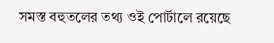সমস্ত বহুতলের তথ্য ওই পোর্টালে রয়েছে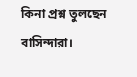কিনা প্রশ্ন তুলছেন বাসিন্দারা।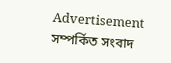Advertisement
সম্পর্কিত সংবাদ